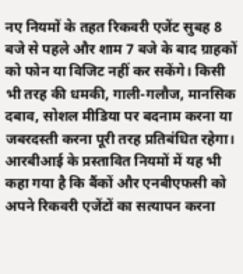नए नियमों के तहत रिकवरी एजेंट सुबह 8 बजे से पहले और शाम 7 बजे के बाद ग्राहकों को फोन या विजिट नहीं कर सकेंगे। किसी भी तरह की धमकी, गाली-गलौज, मानसिक दबाव, सोशल मीडिया पर बदनाम करना या जबरदस्ती करना पूरी तरह प्रतिबंधित रहेगा।
आरबीआई के प्रस्तावित नियमों में यह भी कहा गया है कि बैंकों और एनबीएफसी को अपने रिकवरी एजेंटों का सत्यापन करना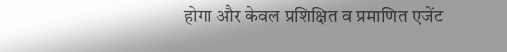होगा और केवल प्रशिक्षित व प्रमाणित एजेंट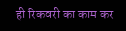ही रिकवरी का काम कर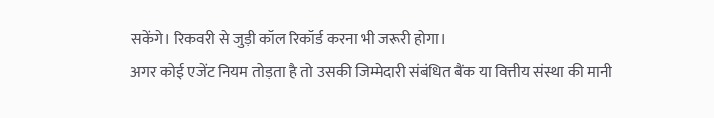सकेंगे। रिकवरी से जुड़ी कॉल रिकॉर्ड करना भी जरूरी होगा।
अगर कोई एजेंट नियम तोड़ता है तो उसकी जिम्मेदारी संबंधित बैंक या वित्तीय संस्था की मानी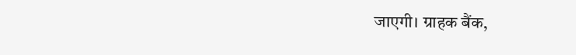जाएगी। ग्राहक बैंक,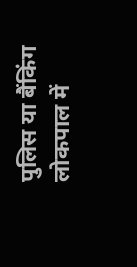पुलिस या बैंकिंग लोकपाल में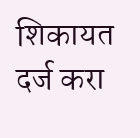शिकायत दर्ज करा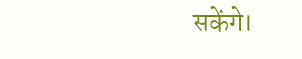सकेंगे।